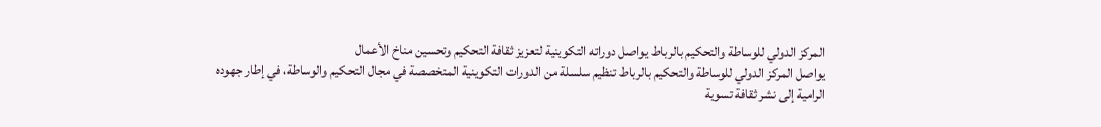المركز الدولي للوساطة والتحكيم بالرباط يواصل دوراته التكوينية لتعزيز ثقافة التحكيم وتحسين مناخ الأعمال
يواصل المركز الدولي للوساطة والتحكيم بالرباط تنظيم سلسلة من الدورات التكوينية المتخصصة في مجال التحكيم والوساطة، في إطار جهوده الرامية إلى نشر ثقافة تسوية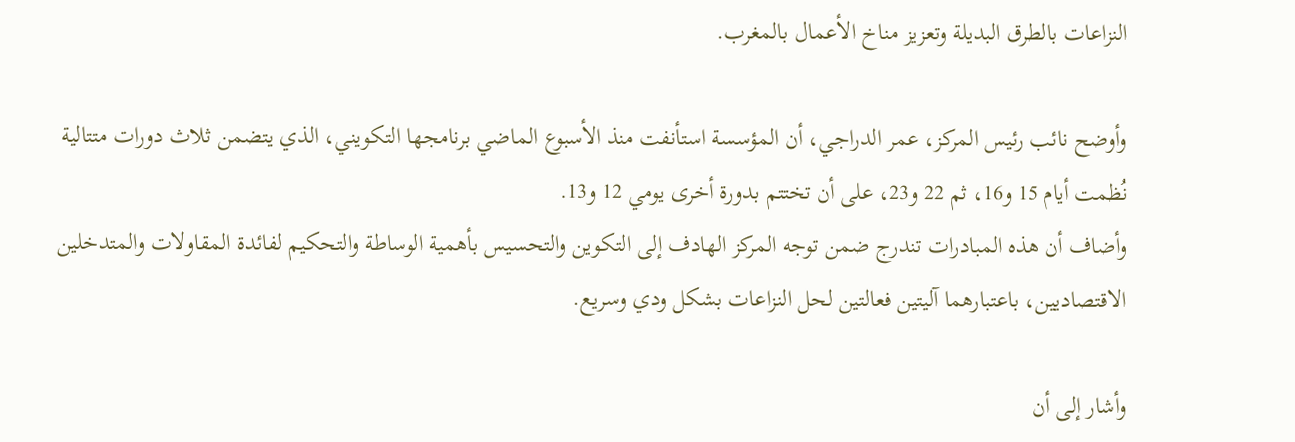النزاعات بالطرق البديلة وتعزيز مناخ الأعمال بالمغرب.

وأوضح نائب رئيس المركز، عمر الدراجي، أن المؤسسة استأنفت منذ الأسبوع الماضي برنامجها التكويني، الذي يتضمن ثلاث دورات متتالية نُظمت أيام 15 و16، ثم 22 و23، على أن تختتم بدورة أخرى يومي 12 و13.
وأضاف أن هذه المبادرات تندرج ضمن توجه المركز الهادف إلى التكوين والتحسيس بأهمية الوساطة والتحكيم لفائدة المقاولات والمتدخلين الاقتصاديين، باعتبارهما آليتين فعالتين لحل النزاعات بشكل ودي وسريع.

وأشار إلى أن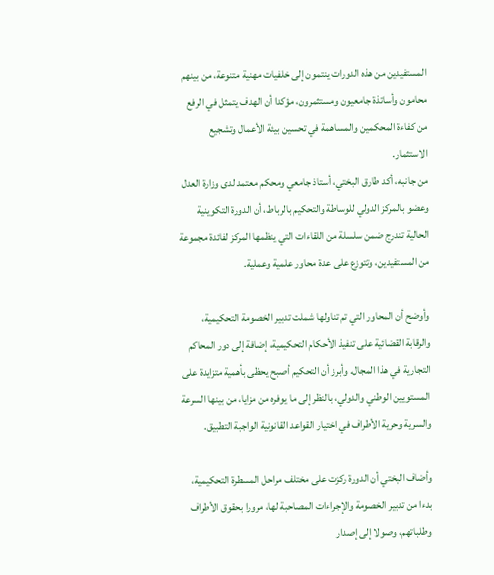المستفيدين من هذه الدورات ينتمون إلى خلفيات مهنية متنوعة، من بينهم محامون وأساتذة جامعيون ومستثمرون، مؤكدا أن الهدف يتمثل في الرفع من كفاءة المحكمين والمساهمة في تحسين بيئة الأعمال وتشجيع الاستثمار.
من جانبه، أكد طارق البختي، أستاذ جامعي ومحكم معتمد لدى وزارة العدل وعضو بالمركز الدولي للوساطة والتحكيم بالرباط، أن الدورة التكوينية الحالية تندرج ضمن سلسلة من اللقاءات التي ينظمها المركز لفائدة مجموعة من المستفيدين، وتتوزع على عدة محاور علمية وعملية.

وأوضح أن المحاور التي تم تناولها شملت تدبير الخصومة التحكيمية، والرقابة القضائية على تنفيذ الأحكام التحكيمية، إضافة إلى دور المحاكم التجارية في هذا المجال. وأبرز أن التحكيم أصبح يحظى بأهمية متزايدة على المستويين الوطني والدولي، بالنظر إلى ما يوفره من مزايا، من بينها السرعة والسرية وحرية الأطراف في اختيار القواعد القانونية الواجبة التطبيق.

وأضاف البختي أن الدورة ركزت على مختلف مراحل المسطرة التحكيمية، بدءا من تدبير الخصومة والإجراءات المصاحبة لها، مرورا بحقوق الأطراف وطلباتهم، وصولا إلى إصدار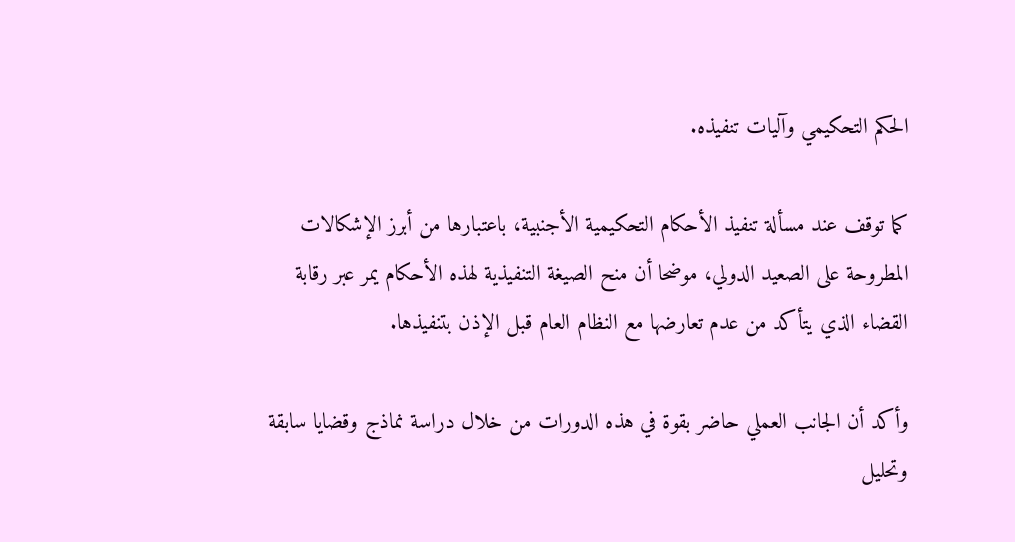الحكم التحكيمي وآليات تنفيذه.

كما توقف عند مسألة تنفيذ الأحكام التحكيمية الأجنبية، باعتبارها من أبرز الإشكالات المطروحة على الصعيد الدولي، موضحا أن منح الصيغة التنفيذية لهذه الأحكام يمر عبر رقابة القضاء الذي يتأكد من عدم تعارضها مع النظام العام قبل الإذن بتنفيذها.

وأكد أن الجانب العملي حاضر بقوة في هذه الدورات من خلال دراسة نماذج وقضايا سابقة وتحليل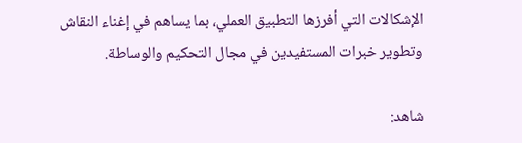الإشكالات التي أفرزها التطبيق العملي، بما يساهم في إغناء النقاش وتطوير خبرات المستفيدين في مجال التحكيم والوساطة.

شاهد: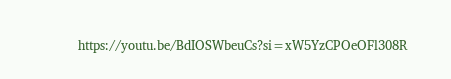https://youtu.be/BdIOSWbeuCs?si=xW5YzCPOeOFl308R